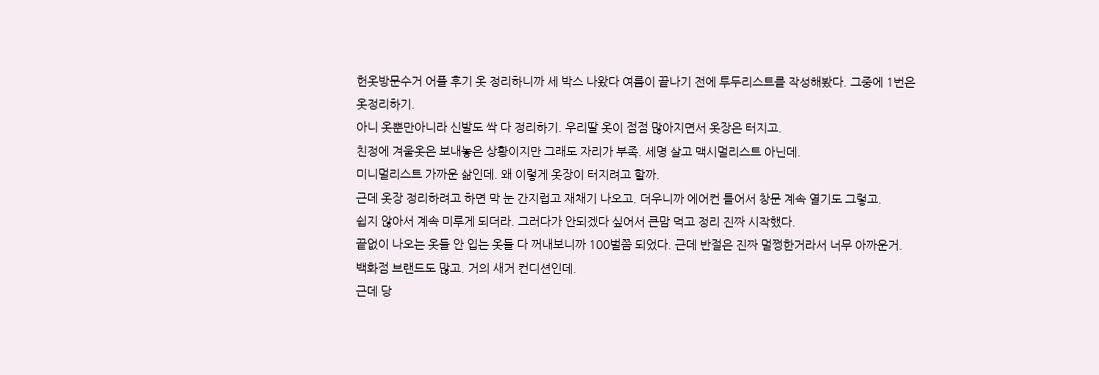헌옷방문수거 어플 후기 옷 정리하니까 세 박스 나왔다 여름이 끝나기 전에 투두리스트를 작성해봤다. 그중에 1번은 옷정리하기.
아니 옷뿐만아니라 신발도 싹 다 정리하기. 우리딸 옷이 점점 많아지면서 옷장은 터지고.
친정에 겨울옷은 보내놓은 상황이지만 그래도 자리가 부족. 세명 살고 맥시멀리스트 아닌데.
미니멀리스트 가까운 삶인데. 왜 이렇게 옷장이 터지려고 할까.
근데 옷장 정리하려고 하면 막 눈 간지럽고 재채기 나오고. 더우니까 에어컨 틀어서 창문 계속 열기도 그렇고.
쉽지 않아서 계속 미루게 되더라. 그러다가 안되겠다 싶어서 큰맘 먹고 정리 진짜 시작했다.
끝없이 나오는 옷들 안 입는 옷들 다 꺼내보니까 100벌쯤 되었다. 근데 반절은 진짜 멀쩡한거라서 너무 아까운거.
백화점 브랜드도 많고. 거의 새거 컨디션인데.
근데 당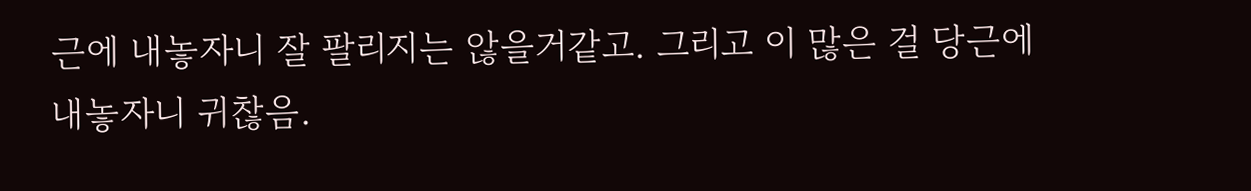근에 내놓자니 잘 팔리지는 않을거같고. 그리고 이 많은 걸 당근에 내놓자니 귀찮음.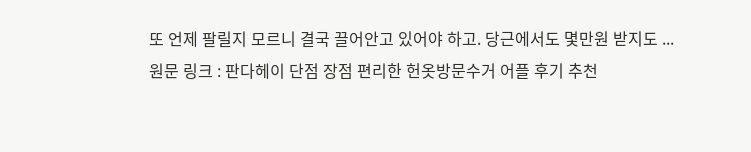또 언제 팔릴지 모르니 결국 끌어안고 있어야 하고. 당근에서도 몇만원 받지도 ...
원문 링크 : 판다헤이 단점 장점 편리한 헌옷방문수거 어플 후기 추천